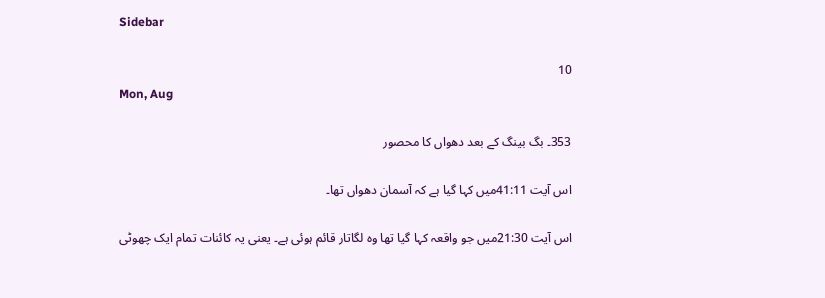Sidebar

10
Mon, Aug

353۔ بگ بینگ کے بعد دھواں کا محصور

اس آیت 41:11میں کہا گیا ہے کہ آسمان دھواں تھا۔

اس آیت 21:30میں جو واقعہ کہا گیا تھا وہ لگاتار قائم ہوئی ہے۔ یعنی یہ کائنات تمام ایک چھوٹی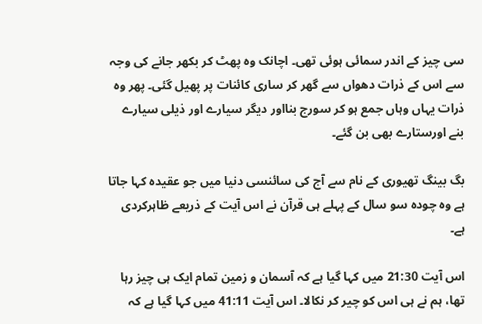سی چیز کے اندر سمائی ہوئی تھی۔ اچانک وہ پھٹ کر بکھر جانے کی وجہ سے اس کے ذرات دھواں سے گھر کر ساری کائنات پر پھیل گئی۔ پھر وہ ذرات یہاں وہاں جمع ہو کر سورج بنااور دیگر سیارے اور ذیلی سیارے بنے اورستارے بھی بن گئے۔

بگ بینگ تھیوری کے نام سے آج کی سائنسی دنیا میں جو عقیدہ کہا جاتا ہے وہ چودہ سو سال کے پہلے ہی قرآن نے اس آیت کے ذریعے ظاہرکردی ہے۔

اس آیت 21:30 میں کہا گیا ہے کہ آسمان و زمین تمام ایک ہی چیز رہا تھا، ہم نے ہی اس کو چیر کر نکالا۔ اس آیت 41:11 میں کہا گیا ہے کہ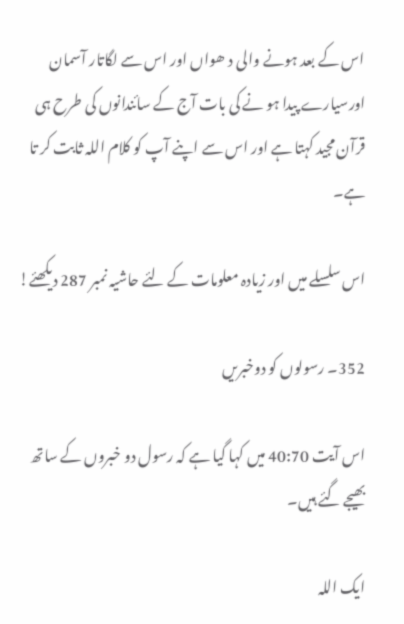اس کے بعد ہونے والی د ھواں اور اس سے لگاتار آسمان اورسیارے پیدا ہو نے کی بات آج کے سائندانوں کی طرح ہی قرآن مجید کہتا ہے اور اس سے اپنے آپ کو کلام اللہ ثابت کر تا ہے۔

اس سلسلے میں اور زیادہ معلومات کے لئے حاشیہ نمبر 287 دیکھئے!

352۔ رسولوں کو دوخبریں

اس آیت 40:70 میں کہا گیا ہے کہ رسول دو خبروں کے ساتھ بھیجے گئے ہیں۔

ایک اللہ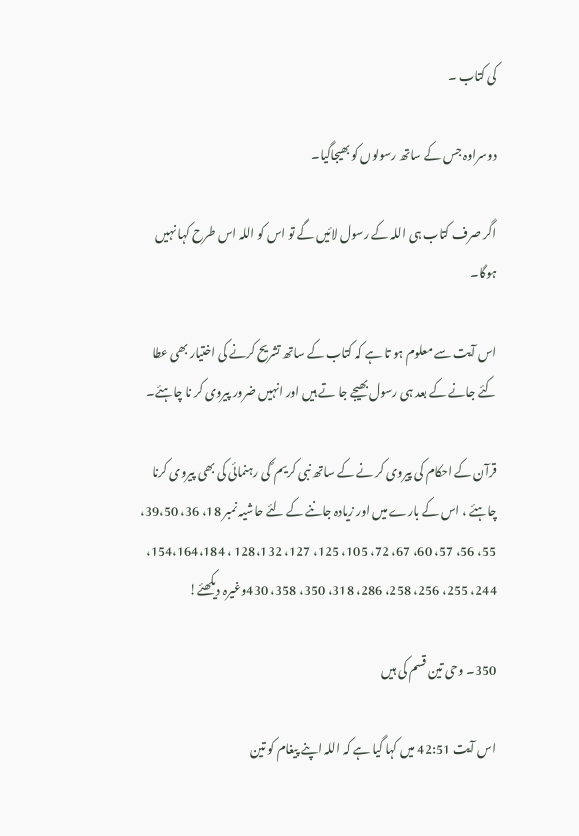کی کتاب ۔

دوسراوہ جس کے ساتھ رسولوں کو بھیجاگیا۔

اگر صرف کتاب ہی اللہ کے رسول لائیں گے تو اس کو اللہ اس طرح کہا نہیں ہوگا۔

اس آیت سے معلوم ہو تا ہے کہ کتاب کے ساتھ تشریح کرنے کی اختیار بھی عطا کئے جانے کے بعد ہی رسول بھیجے جا تے ہیں اور انہیں ضرور پیروی کر نا چاہئے۔

قرآن کے احکام کی پیروی کر نے کے ساتھ نبی کریم ؐ کی رہنمائی کی بھی پیروی کرنا چاہئے ، اس کے بارے میں اور زیادہ جاننے کے لئے حاشیہ نمبر 18، 36، 39،50، 55، 56، 57، 60، 67، 72، 105، 125، 127، 128،132 ، 154،164،184، 244، 255، 256، 258، 286، 318، 350، 358، 430وغیرہ دیکھئے!

350۔ وحی تین قسم کی ہیں

اس آیت 42:51 میں کہا گیا ہے کہ اللہ اپنے پیغام کو تین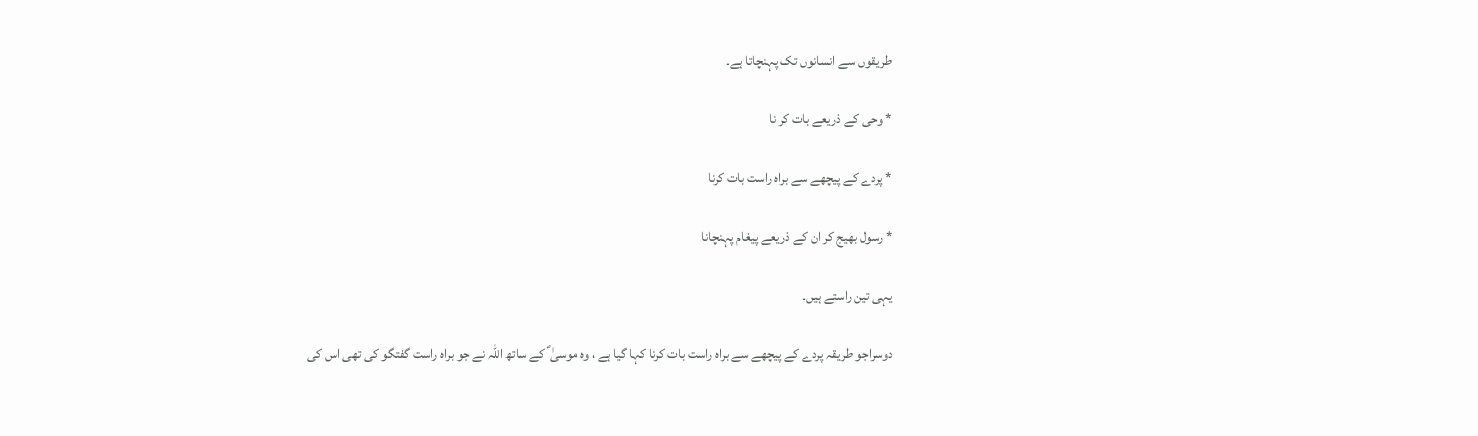طریقوں سے انسانوں تک پہنچاتا ہے۔

* وحی کے ذریعے بات کر نا

* پردے کے پیچھے سے براہ راست بات کرنا

* رسول بھیج کر ان کے ذریعے پیغام پہنچانا

یہی تین راستے ہیں۔

دوسراجو طریقہ پردے کے پیچھے سے براہ راست بات کرنا کہا گیا ہے ، وہ موسیٰ ؑ کے ساتھ اللہ نے جو براہ راست گفتگو کی تھی اس کی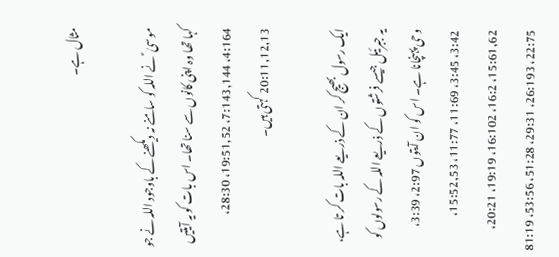مثال ہے۔

موسیٰ ؑ نے اللہ کو سامنے نہ دیکھنے کے باوجود اللہ نے جو کہا تھا وہ اپنی کانوں سے سنا تھا۔ اس بات کو یہ آیتیں 4:164، 7:143,144، 19:51,52، 28:30، 20:11,12,13 کہتی ہیں۔

ایک رسول بھیج کر ان کے ذریعے اللہ بات کر تا ہے، یہ جبرئیل جیسے فرشتوں کے ذریعے اللہ کے رسولوں کو وحی پہنچانا ہے۔ اس کو ان آیتوں 2:97، 3:39، 3:42، 3:45، 11:69، 11:77، 15:52,53، 15:61,62، 16:2، 16:102، 19:19، 20:21، 22:75، 26:193، 29:31، 51:28، 53:56، 81:19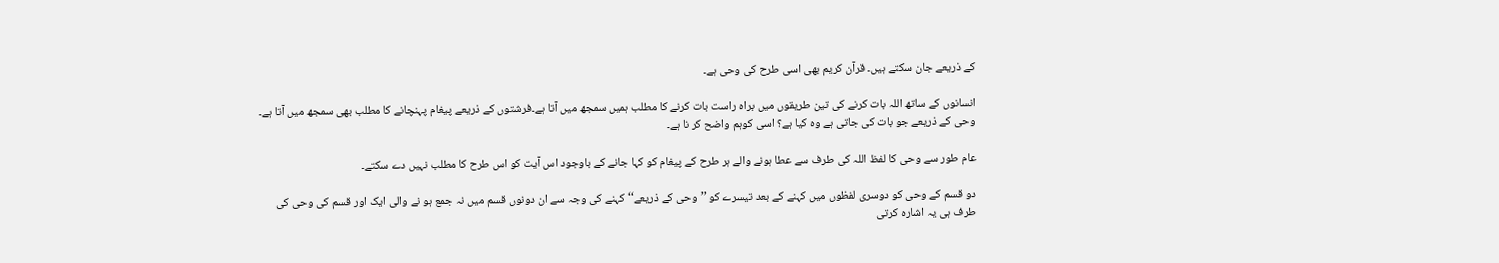کے ذریعے جان سکتے ہیں۔ قرآن کریم بھی اسی طرح کی وحی ہے۔

انسانوں کے ساتھ اللہ بات کرنے کی تین طریقوں میں براہ راست بات کرنے کا مطلب ہمیں سمجھ میں آتا ہے۔فرشتوں کے ذریعے پیغام پہنچانے کا مطلب بھی سمجھ میں آتا ہے۔ وحی کے ذریعے جو بات کی جاتی ہے وہ کیا ہے؟ اسی کوہم واضح کر نا ہے۔

عام طور سے وحی کا لفظ اللہ کی طرف سے عطا ہونے والے ہر طرح کے پیغام کو کہا جانے کے باوجود اس آیت کو اس طرح کا مطلب نہیں دے سکتے۔

دو قسم کے وحی کو دوسری لفظوں میں کہنے کے بعد تیسرے کو ’’وحی کے ذریعے‘‘ کہنے کی وجہ سے ان دونوں قسم میں نہ جمع ہو نے والی ایک اور قسم کی وحی کی طرف ہی یہ اشارہ کرتی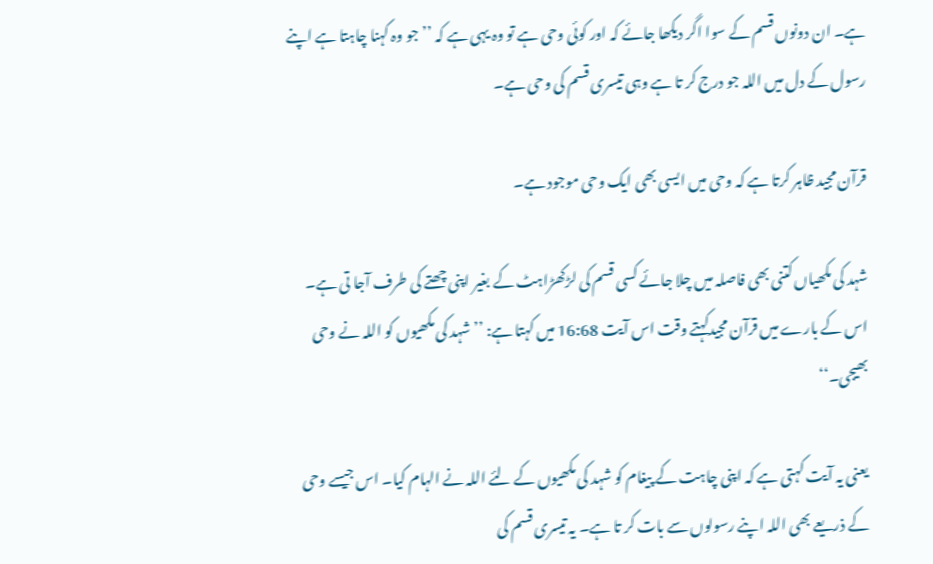ہے۔ ان دونوں قسم کے سوا اگر دیکھا جائے کہ اور کوئی وحی ہے تو وہ یہی ہے کہ ’’جو وہ کہنا چاہتا ہے اپنے رسول کے دل میں اللہ جو درج کر تا ہے وہی تیسری قسم کی وحی ہے۔

قرآن مجید ظاہر کرتا ہے کہ وحی میں ایسی بھی ایک وحی موجود ہے۔

شہد کی مکھیاں کتنی بھی فاصلہ میں چلا جائے کسی قسم کی لڑکھڑاہٹ کے بغیر اپنی چھتے کی طرف آجا تی ہے۔ اس کے بارے میں قرآن مجیدکہتے وقت اس آیت 16:68 میں کہتا ہے: ’’شہد کی مکھیوں کو اللہ نے وحی بھیجی۔‘‘

یعنی یہ آیت کہتی ہے کہ اپنی چاہت کے پیغام کو شہد کی مکھیوں کے لئے اللہ نے الہام کیا۔ اس جیسے وحی کے ذریعے بھی اللہ اپنے رسولوں سے بات کر تا ہے۔ یہ تیسری قسم کی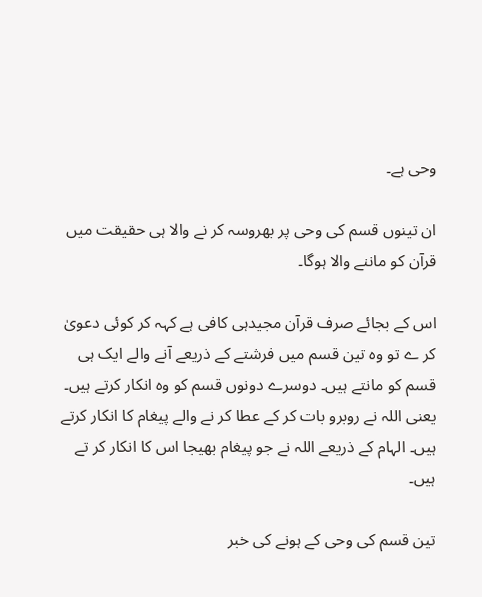وحی ہے۔

ان تینوں قسم کی وحی پر بھروسہ کر نے والا ہی حقیقت میں قرآن کو ماننے والا ہوگا۔

اس کے بجائے صرف قرآن مجیدہی کافی ہے کہہ کر کوئی دعویٰ کر ے تو وہ تین قسم میں فرشتے کے ذریعے آنے والے ایک ہی قسم کو مانتے ہیں۔ دوسرے دونوں قسم کو وہ انکار کرتے ہیں۔ یعنی اللہ نے روبرو بات کر کے عطا کر نے والے پیغام کا انکار کرتے ہیں۔ الہام کے ذریعے اللہ نے جو پیغام بھیجا اس کا انکار کر تے ہیں۔

تین قسم کی وحی کے ہونے کی خبر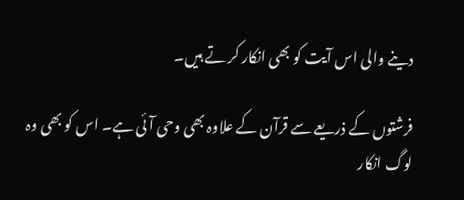دینے والی اس آیت کو بھی انکار کر تے ہیں۔

فرشتوں کے ذریعے سے قرآن کے علاوہ بھی وحی آئی ہے۔ اس کو بھی وہ لوگ انکار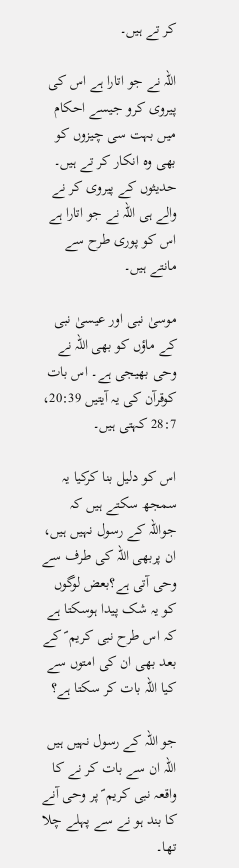کر تے ہیں۔

اللہ نے جو اتارا ہے اس کی پیروی کرو جیسے احکام میں بہت سی چیزوں کو بھی وہ انکار کر تے ہیں۔ حدیثوں کے پیروی کر نے والے ہی اللہ نے جو اتارا ہے اس کو پوری طرح سے مانتے ہیں۔

موسیٰ نبی اور عیسیٰ نبی کے ماؤں کو بھی اللہ نے وحی بھیجی ہے۔ اس بات کوقرآن کی یہ آیتیں 20:39، 28:7 کہتی ہیں۔

اس کو دلیل بنا کرکیا یہ سمجھ سکتے ہیں کہ جواللہ کے رسول نہیں ہیں، ان پربھی اللہ کی طرف سے وحی آتی ہے؟بعض لوگوں کو یہ شک پیدا ہوسکتا ہے کہ اس طرح نبی کریم ؐ کے بعد بھی ان کی امتوں سے کیا اللہ بات کر سکتا ہے؟

جو اللہ کے رسول نہیں ہیں اللہ ان سے بات کر نے کا واقعہ نبی کریم ؐ پر وحی آنے کا بند ہو نے سے پہلے چلا تھا۔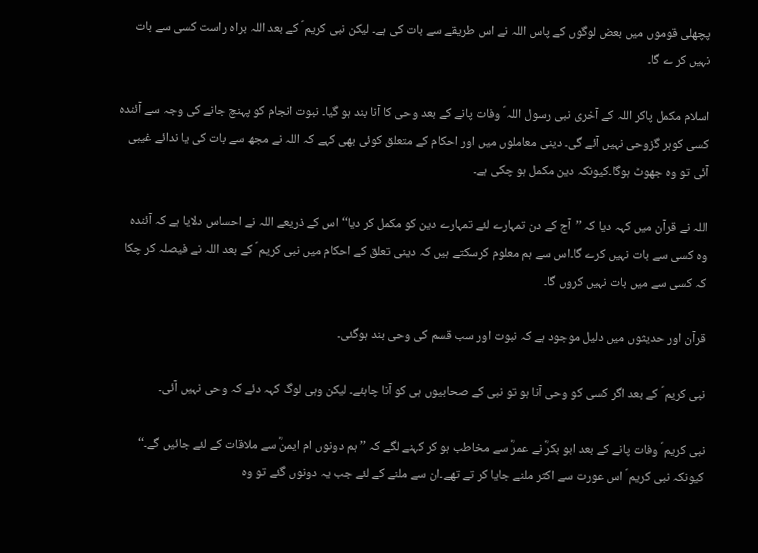پچھلی قوموں میں بعض لوگوں کے پاس اللہ نے اس طریقے سے بات کی ہے۔ لیکن نبی کریم ؐ کے بعد اللہ براہ راست کسی سے بات نہیں کر ے گا۔

اسلام مکمل پاکر اللہ کے آخری نبی رسول اللہ ؐ وفات پانے کے بعد وحی کا آنا بند ہو گیا۔ نبوت انجام کو پہنچ جانے کی وجہ سے آئندہ کسی کوہر گزوحی نہیں آئے گی۔ دینی معاملوں میں اور احکام کے متعلق کوئی بھی کہے کہ اللہ نے مجھ سے بات کی یا ندائے غیبی آئی تو وہ جھوٹ ہوگا۔کیونکہ دین مکمل ہو چکی ہے۔

اللہ نے قرآن میں کہہ دیا کہ ’’آج کے دن تمہارے لئے تمہارے دین کو مکمل کر دیا‘‘اس کے ذریعے اللہ نے احساس دلایا ہے کہ آئندہ وہ کسی سے بات نہیں کرے گا۔اس سے ہم معلوم کرسکتے ہیں کہ دینی تعلق کے احکام میں نبی کریم ؐ کے بعد اللہ نے فیصلہ کر چکا کہ کسی سے میں بات نہیں کروں گا۔

قرآن اور حدیثوں میں دلیل موجود ہے کہ نبوت اور سب قسم کی وحی بند ہوگئی۔

نبی کریم ؐ کے بعد اگر کسی کو وحی آنا ہو تو نبی کے صحابیوں ہی کو آنا چاہئے۔ لیکن وہی لوگ کہہ دئے کہ وحی نہیں آئی۔

نبی کریم ؐ وفات پانے کے بعد ابو بکرؓ نے عمرؓ سے مخاطب ہو کر کہنے لگے کہ ’’ہم دونوں ام ایمنؓ سے ملاقات کے لئے جائیں گے۔‘‘ کیونکہ نبی کریم ؐ اس عورت سے اکثر ملنے جایا کر تے تھے۔ان سے ملنے کے لئے جب یہ دونوں گئے تو وہ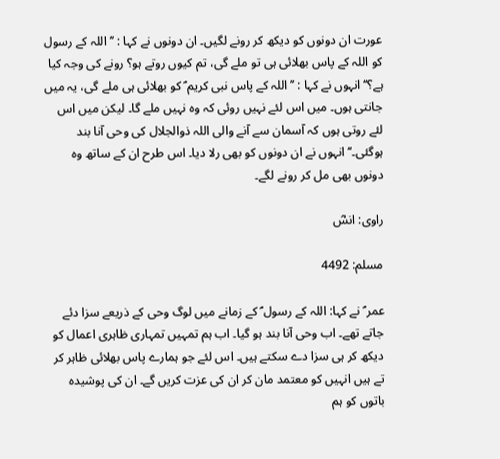عورت ان دونوں کو دیکھ کر رونے لگیں۔ ان دونوں نے کہا : ’’اللہ کے رسول کو اللہ کے پاس بھلائی ہی تو ملے گی، تم کیوں روتے ہو؟ رونے کی وجہ کیا ہے؟‘‘ انہوں نے کہا : ’’اللہ کے پاس نبی کریم ؐ کو بھلائی ہی ملے گی، یہ میں جانتی ہوں۔ میں اس لئے نہیں روئی کہ وہ نہیں ملے گا۔ لیکن میں اس لئے روتی ہوں کہ آسمان سے آنے والی اللہ ذوالجلال کی وحی آنا بند ہوگئی۔‘‘ انہوں نے ان دونوں کو بھی رلا دیا۔ اس طرح ان کے ساتھ وہ دونوں بھی مل کر رونے لگے۔

راوی: انسؓ

مسلم: 4492

عمر ؐ نے کہا: اللہ کے رسول ؐ کے زمانے میں لوگ وحی کے ذریعے سزا دئے جاتے تھے۔ اب وحی آنا بند ہو گیا۔ اب ہم تمہیں تمہاری ظاہری اعمال کو دیکھ کر ہی سزا دے سکتے ہیں۔ اس لئے جو ہمارے پاس بھلائی ظاہر کر تے ہیں انہیں کو معتمد مان کر ان کی عزت کریں گے۔ ان کی پوشیدہ باتوں کو ہم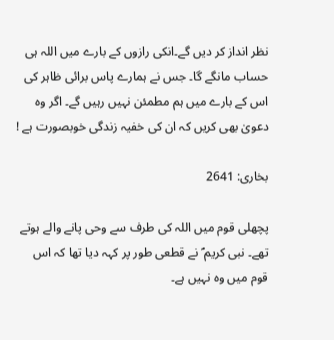نظر انداز کر دیں گے۔انکی رازوں کے بارے میں اللہ ہی حساب مانگے گا۔ جس نے ہمارے پاس برائی ظاہر کی اس کے بارے میں ہم مطمئن نہیں رہیں گے۔ اگر وہ دعویٰ بھی کریں کہ ان کی خفیہ زندگی خوبصورت ہے !

بخاری: 2641

پچھلی قوم میں اللہ کی طرف سے وحی پانے والے ہوتے تھے۔ نبی کریم ؐ نے قطعی طور پر کہہ دیا تھا کہ اس قوم میں وہ نہیں ہے۔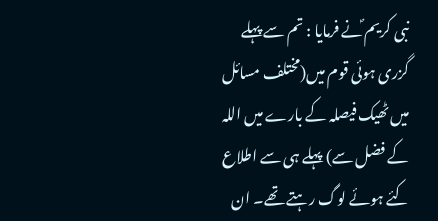نبی کریم ؐنے فرمایا : تم سے پہلے گزری ہوئی قوم میں(مختلف مسائل میں ٹھیک فیصلہ کے بارے میں اللہ کے فضل سے) پہلے ہی سے اطلاع کئے ہوئے لوگ رہتے تھے۔ ان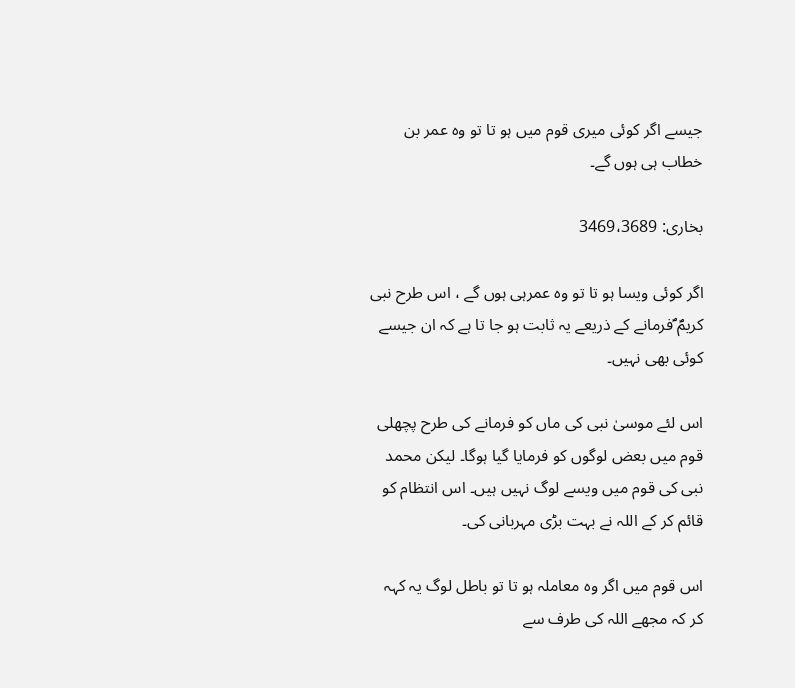جیسے اگر کوئی میری قوم میں ہو تا تو وہ عمر بن خطاب ہی ہوں گے۔

بخاری: 3469،3689

اگر کوئی ویسا ہو تا تو وہ عمرہی ہوں گے ، اس طرح نبی کریمؐ ؐفرمانے کے ذریعے یہ ثابت ہو جا تا ہے کہ ان جیسے کوئی بھی نہیں۔

اس لئے موسیٰ نبی کی ماں کو فرمانے کی طرح پچھلی قوم میں بعض لوگوں کو فرمایا گیا ہوگا۔ لیکن محمد نبی کی قوم میں ویسے لوگ نہیں ہیں۔ اس انتظام کو قائم کر کے اللہ نے بہت بڑی مہربانی کی۔

اس قوم میں اگر وہ معاملہ ہو تا تو باطل لوگ یہ کہہ کر کہ مجھے اللہ کی طرف سے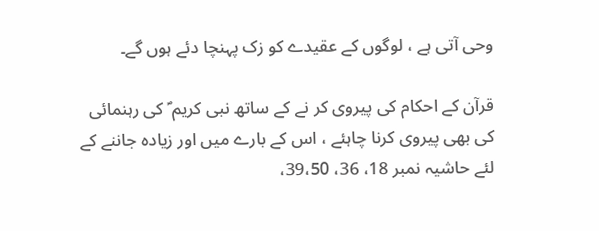وحی آتی ہے ، لوگوں کے عقیدے کو زک پہنچا دئے ہوں گے۔

قرآن کے احکام کی پیروی کر نے کے ساتھ نبی کریم ؐ کی رہنمائی کی بھی پیروی کرنا چاہئے ، اس کے بارے میں اور زیادہ جاننے کے لئے حاشیہ نمبر 18، 36، 39،50،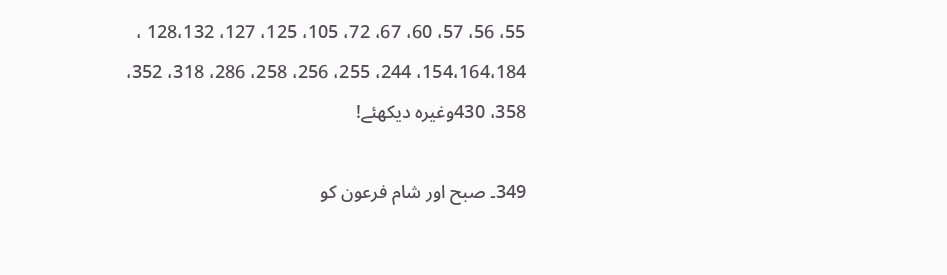55، 56، 57، 60، 67، 72، 105، 125، 127، 128،132 ، 154،164،184، 244، 255، 256، 258، 286، 318، 352، 358، 430وغیرہ دیکھئے!

349۔ صبح اور شام فرعون کو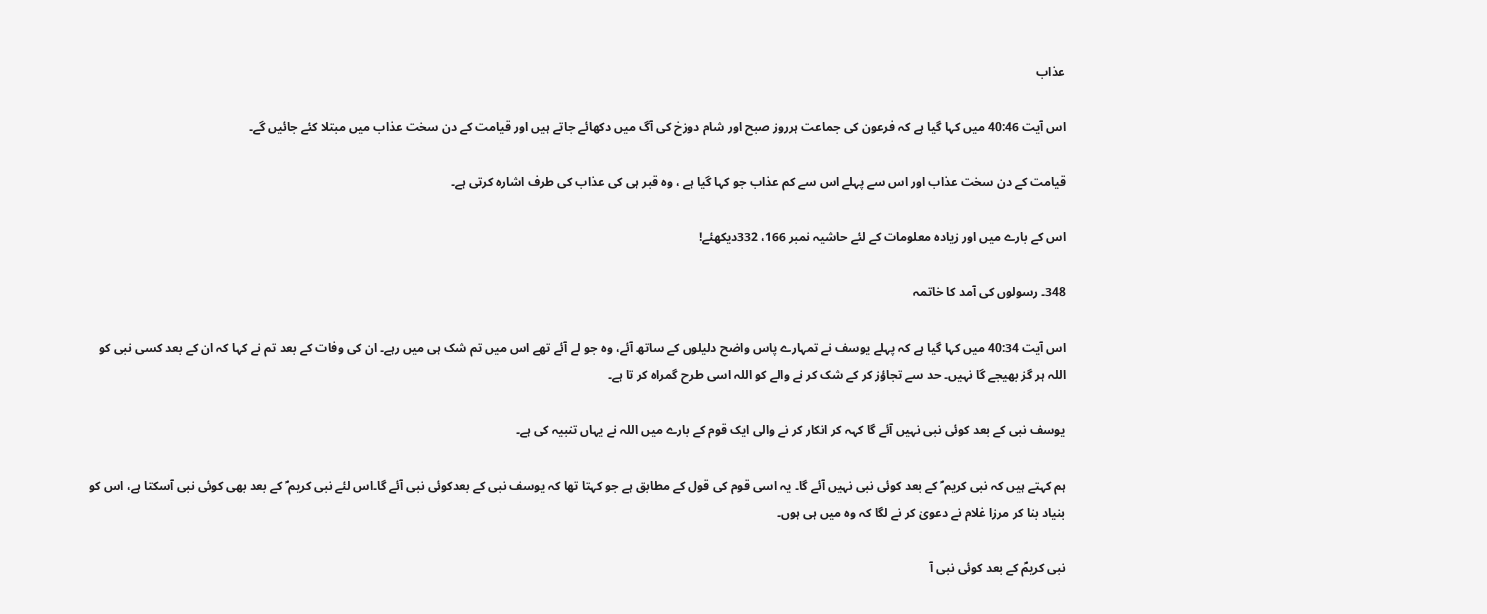عذاب

اس آیت 40:46 میں کہا گیا ہے کہ فرعون کی جماعت ہرروز صبح اور شام دوزخ کی آگ میں دکھائے جاتے ہیں اور قیامت کے دن سخت عذاب میں مبتلا کئے جائیں گے۔

قیامت کے دن سخت عذاب اور اس سے پہلے اس سے کم عذاب جو کہا گیا ہے ، وہ قبر ہی کی عذاب کی طرف اشارہ کرتی ہے۔

اس کے بارے میں اور زیادہ معلومات کے لئے حاشیہ نمبر 166، 332دیکھئے!

348۔ رسولوں کی آمد کا خاتمہ

اس آیت 40:34 میں کہا گیا ہے کہ پہلے یوسف نے تمہارے پاس واضح دلیلوں کے ساتھ آئے، وہ جو لے آئے تھے اس میں تم شک ہی میں رہے۔ ان کی وفات کے بعد تم نے کہا کہ ان کے بعد کسی نبی کو اللہ ہر گز بھیجے گا نہیں۔ حد سے تجاؤز کر کے شک کر نے والے کو اللہ اسی طرح گمراہ کر تا ہے۔

یوسف نبی کے بعد کوئی نبی نہیں آئے گا کہہ کر انکار کر نے والی ایک قوم کے بارے میں اللہ نے یہاں تنبیہ کی ہے۔

ہم کہتے ہیں کہ نبی کریم ؐ کے بعد کوئی نبی نہیں آئے گا۔ یہ اسی قوم کی قول کے مطابق ہے جو کہتا تھا کہ یوسف نبی کے بعدکوئی نبی آئے گا۔اس لئے نبی کریم ؐ کے بعد بھی کوئی نبی آسکتا ہے، اس کو بنیاد بنا کر مرزا غلام نے دعویٰ کر نے لگا کہ وہ میں ہی ہوں۔

نبی کریمؐ کے بعد کوئی نبی آ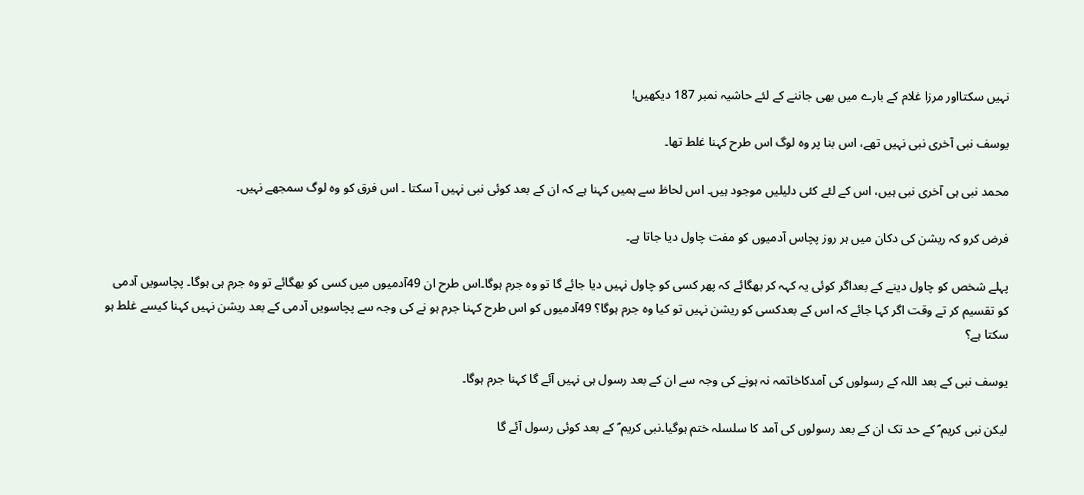نہیں سکتااور مرزا غلام کے بارے میں بھی جاننے کے لئے حاشیہ نمبر 187 دیکھیں!

یوسف نبی آخری نبی نہیں تھے، اس بنا پر وہ لوگ اس طرح کہنا غلط تھا۔

محمد نبی ہی آخری نبی ہیں، اس کے لئے کئی دلیلیں موجود ہیں۔ اس لحاظ سے ہمیں کہنا ہے کہ ان کے بعد کوئی نبی نہیں آ سکتا ۔ اس فرق کو وہ لوگ سمجھے نہیں۔

فرض کرو کہ ریشن کی دکان میں ہر روز پچاس آدمیوں کو مفت چاول دیا جاتا ہے۔

پہلے شخص کو چاول دینے کے بعداگر کوئی یہ کہہ کر بھگائے کہ پھر کسی کو چاول نہیں دیا جائے گا تو وہ جرم ہوگا۔اس طرح ان 49آدمیوں میں کسی کو بھگائے تو وہ جرم ہی ہوگا۔ پچاسویں آدمی کو تقسیم کر تے وقت اگر کہا جائے کہ اس کے بعدکسی کو ریشن نہیں تو کیا وہ جرم ہوگا؟ 49آدمیوں کو اس طرح کہنا جرم ہو نے کی وجہ سے پچاسویں آدمی کے بعد ریشن نہیں کہنا کیسے غلط ہو سکتا ہے؟

یوسف نبی کے بعد اللہ کے رسولوں کی آمدکاخاتمہ نہ ہونے کی وجہ سے ان کے بعد رسول ہی نہیں آئے گا کہنا جرم ہوگا۔

لیکن نبی کریم ؐ کے حد تک ان کے بعد رسولوں کی آمد کا سلسلہ ختم ہوگیا۔نبی کریم ؐ کے بعد کوئی رسول آئے گا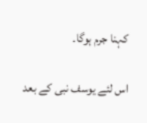کہنا جرم ہوگا۔

اس لئے یوسف نبی کے بعد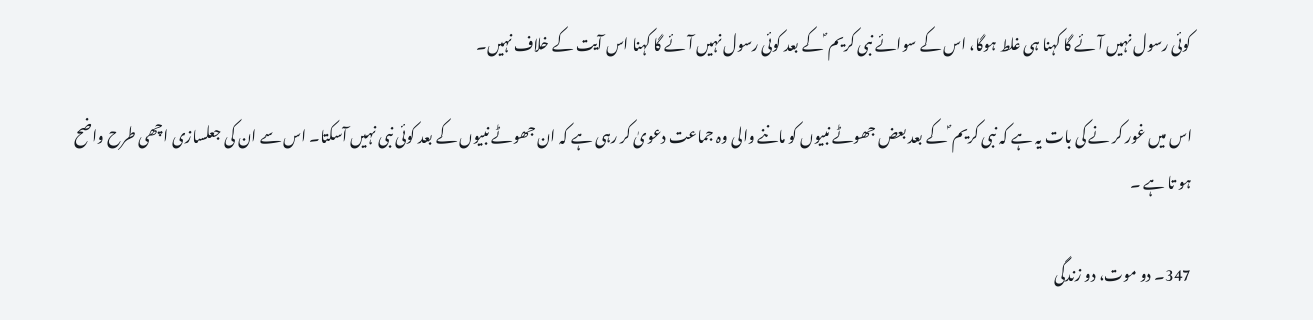کوئی رسول نہیں آئے گا کہنا ہی غلط ہوگا، اس کے سوائے نبی کریم ؐ کے بعد کوئی رسول نہیں آئے گا کہنا اس آیت کے خلاف نہیں۔

اس میں غور کر نے کی بات یہ ہے کہ نبی کریم ؐ کے بعد بعض جھوٹے نبیوں کو ماننے والی وہ جماعت دعویٰ کر رہی ہے کہ ان جھوٹے نبیوں کے بعد کوئی نبی نہیں آسکتا۔ اس سے ان کی جعلسازی اچھی طرح واضح ہو تا ہے ۔

347۔ دو موت، دو زندگی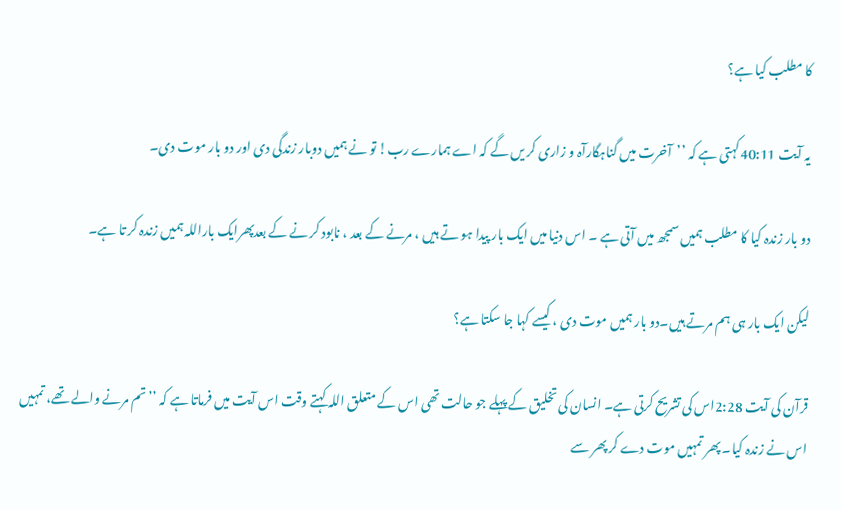کا مطلب کیا ہے؟

یہ آیت 40:11کہتی ہے کہ ’’آخرت میں گناہگارآہ و زاری کر یں گے کہ اے ہمارے رب! تو نے ہمیں دوبار زندگی دی اور دو بار موت دی۔

دو بار زندہ کیا کا مطلب ہمیں سمجھ میں آتی ہے ۔ اس دنیا میں ایک بار پیدا ہو تے ہیں ، مرنے کے بعد ، نابود کر نے کے بعدپھرایک باراللہ ہمیں زندہ کر تا ہے۔

لیکن ایک بار ہی ہم مرتے ہیں۔دو بار ہمیں موت دی ، کیسے کہا جا سکتا ہے؟

قرآن کی آیت 2:28اس کی تشریح کرتی ہے۔ انسان کی تخلیق کے پہلے جو حالت تھی اس کے متعلق اللہ کہتے وقت اس آیت میں فرماتا ہے کہ ’’تم مرنے والے تھے، تمہیں اس نے زندہ کیا۔ پھر تمہیں موت دے کر پھر سے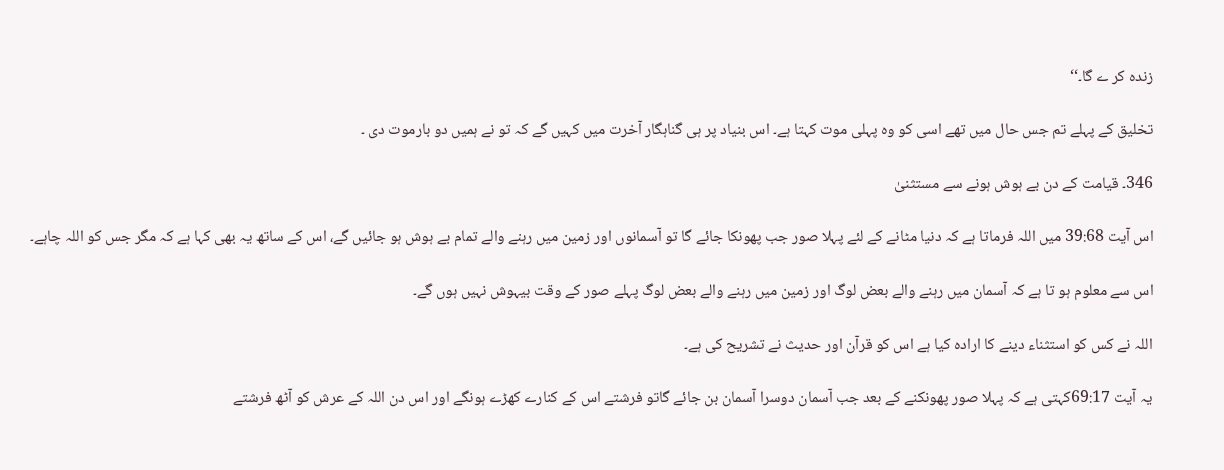زندہ کر ے گا۔‘‘

تخلیق کے پہلے تم جس حال میں تھے اسی کو وہ پہلی موت کہتا ہے۔ اس بنیاد پر ہی گناہگار آخرت میں کہیں گے کہ تو نے ہمیں دو بارموت دی ۔

346۔ قیامت کے دن بے ہوش ہونے سے مستثنیٰ

اس آیت 39:68 میں اللہ فرماتا ہے کہ دنیا مٹانے کے لئے پہلا صور جب پھونکا جائے گا تو آسمانوں اور زمین میں رہنے والے تمام بے ہوش ہو جائیں گے، اس کے ساتھ یہ بھی کہا ہے کہ مگر جس کو اللہ چاہے۔

اس سے معلوم ہو تا ہے کہ آسمان میں رہنے والے بعض لوگ اور زمین میں رہنے والے بعض لوگ پہلے صور کے وقت بیہوش نہیں ہوں گے۔

اللہ نے کس کو استثناء دینے کا ارادہ کیا ہے اس کو قرآن اور حدیث نے تشریح کی ہے۔

یہ آیت 69:17کہتی ہے کہ پہلا صور پھونکنے کے بعد جب آسمان دوسرا آسمان بن جائے گاتو فرشتے اس کے کنارے کھڑے ہونگے اور اس دن اللہ کے عرش کو آٹھ فرشتے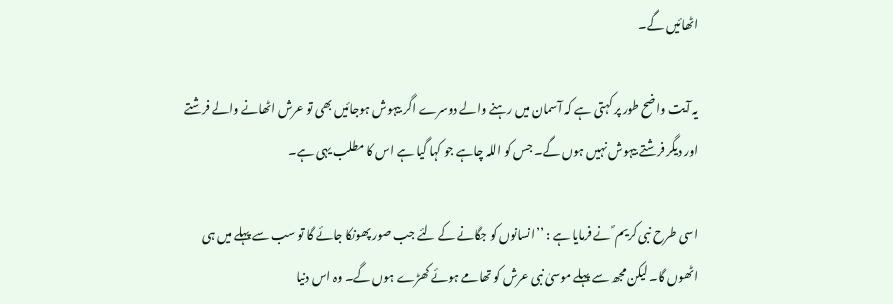اٹھائیں گے۔

یہ آیت واضح طور پر کہتی ہے کہ آسمان میں رہنے والے دوسرے اگر بیہوش ہوجائیں بھی تو عرش اٹھانے والے فرشتے اور دیگر فرشتے بیہوش نہیں ہوں گے۔ جس کو اللہ چاہے جو کہا گیا ہے اس کا مطلب یہی ہے۔

اسی طرح نبی کریم ؐ نے فرمایا ہے : ’’انسانوں کو جگانے کے لئے جب صور پھونکا جائے گا تو سب سے پہلے میں ہی اٹھوں گا۔ لیکن مجھ سے پہلے موسیٰ نبی عرش کو تھامے ہوئے کھڑے ہوں گے۔ وہ اس دنیا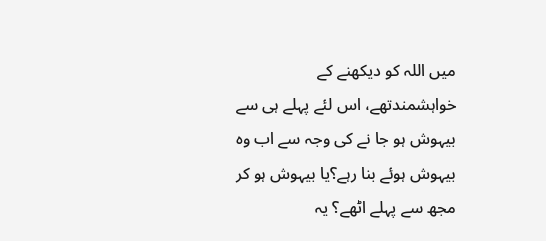میں اللہ کو دیکھنے کے خواہشمندتھے، اس لئے پہلے ہی سے بیہوش ہو جا نے کی وجہ سے اب وہ بیہوش ہوئے بنا رہے؟یا بیہوش ہو کر مجھ سے پہلے اٹھے؟ یہ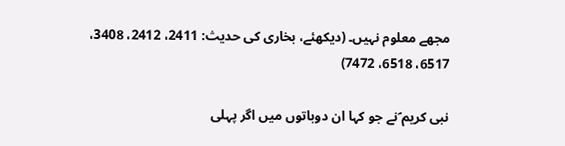مجھے معلوم نہیں۔ (دیکھئے، بخاری کی حدیث: 2411، 2412، 3408، 6517، 6518، 7472)

نبی کریم ؐنے جو کہا ان دوباتوں میں اگر پہلی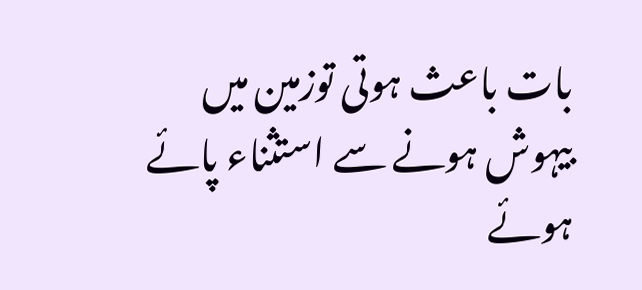بات باعث ہوتی توزمین میں بیہوش ہونے سے استثناء پائے ہوئے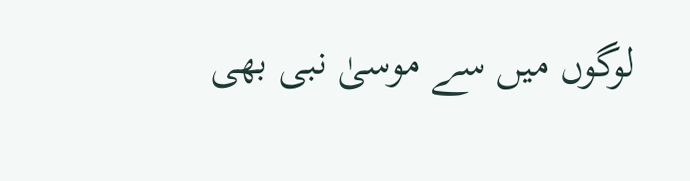لوگوں میں سے موسیٰ نبی بھی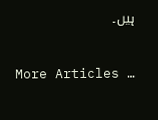ہیں۔

More Articles …